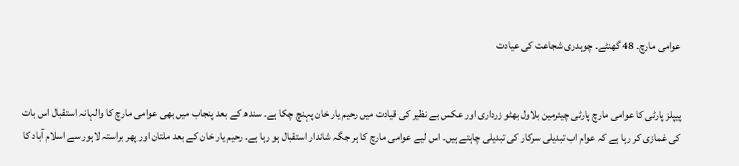عوامی مارچ۔ 48 گھنٹے۔ چوہدری شجاعت کی عیادت


پیپلز پارٹی کا عوامی مارچ پارٹی چیئرمین بلاول بھٹو زرداری اور عکس بے نظیر کی قیادت میں رحیم یار خان پہنچ چکا ہے۔ سندھ کے بعد پنجاب میں بھی عوامی مارچ کا والہانہ استقبال اس بات کی غمازی کر رہا ہے کہ عوام اب تبدیلی سرکار کی تبدیلی چاہتے ہیں۔ اس لیے عوامی مارچ کا ہر جگہ شاندار استقبال ہو رہا ہے۔ رحیم یار خان کے بعد ملتان اور پھر براستہ لاہور سے اسلام آباد کا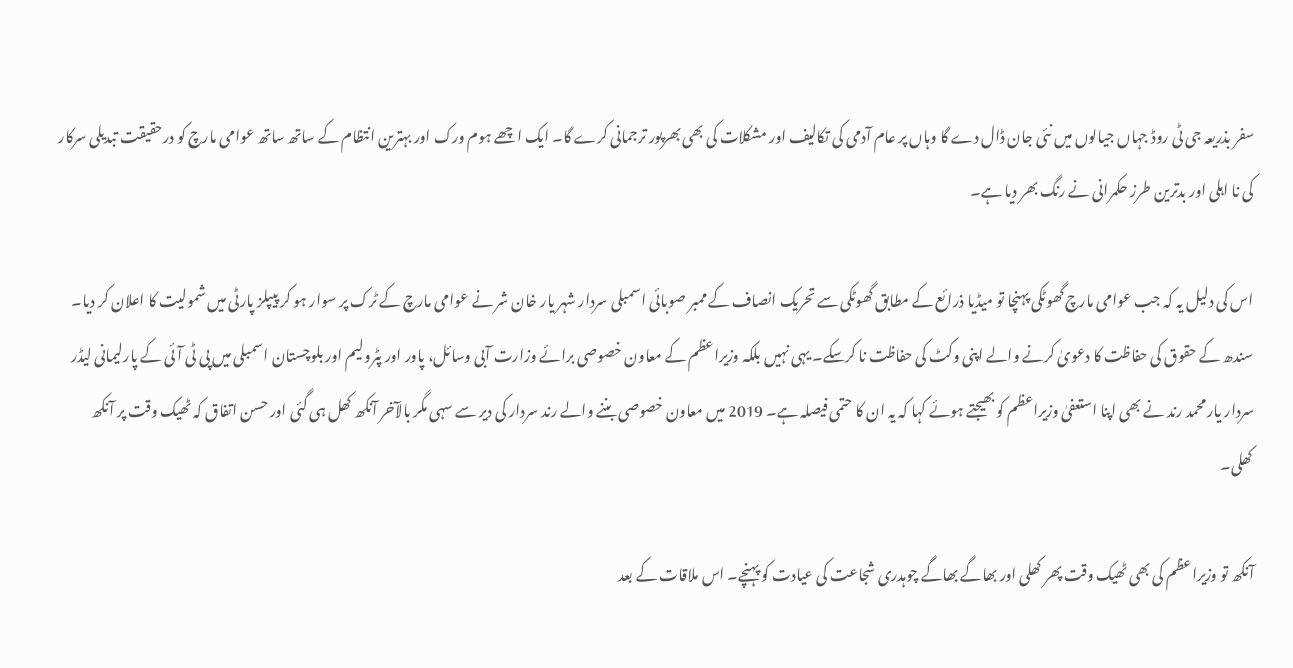سفر بذریعہ جی ٹی روڈ جہاں جیالوں میں نئی جان ڈال دے گا وہاں پر عام آدمی کی تکالیف اور مشکلات کی بھی بھرپور ترجمانی کرے گا۔ ایک اچھے ہوم ورک اور بہترین انتظام کے ساتھ ساتھ عوامی مارچ کو درحقیقت تبدیلی سرکار کی نا اہلی اور بدترین طرز حکمرانی نے رنگ بھر دیا ہے۔

اس کی دلیل یہ کہ جب عوامی مارچ گھوٹکی پہنچا تو میڈیا ذرائع کے مطابق گھوٹکی سے تحریک انصاف کے ممبر صوبائی اسمبلی سردار شہر یار خان شر نے عوامی مارچ کے ٹرک پر سوار ہو کر پیپلز پارٹی میں شمولیت کا اعلان کر دیا۔ سندھ کے حقوق کی حفاظت کا دعویٰ کرنے والے اپنی وکٹ کی حفاظت نا کرسکے۔ یہی نہیں بلکہ وزیراعظم کے معاون خصوصی برائے وزارت آبی وسائل، پاور اور پٹرولیم اور بلوچستان اسمبلی میں پی ٹی آئی کے پارلیمانی لیڈر سردار یار محمد رند نے بھی اپنا استعفیٰ وزیراعظم کو بھیجتے ہوئے کہا کہ یہ ان کا حتمی فیصلہ ہے۔ 2019 میں معاون خصوصی بننے والے رند سردار کی دیر سے سہی مگر بالآخر آنکھ کھل ہی گئی اور حسن اتفاق کہ ٹھیک وقت پر آنکھ کھلی۔

آنکھ تو وزیراعظم کی بھی ٹھیک وقت پھر کھلی اور بھاگے بھاگے چوہدری شجاعت کی عیادت کو پہنچے۔ اس ملاقات کے بعد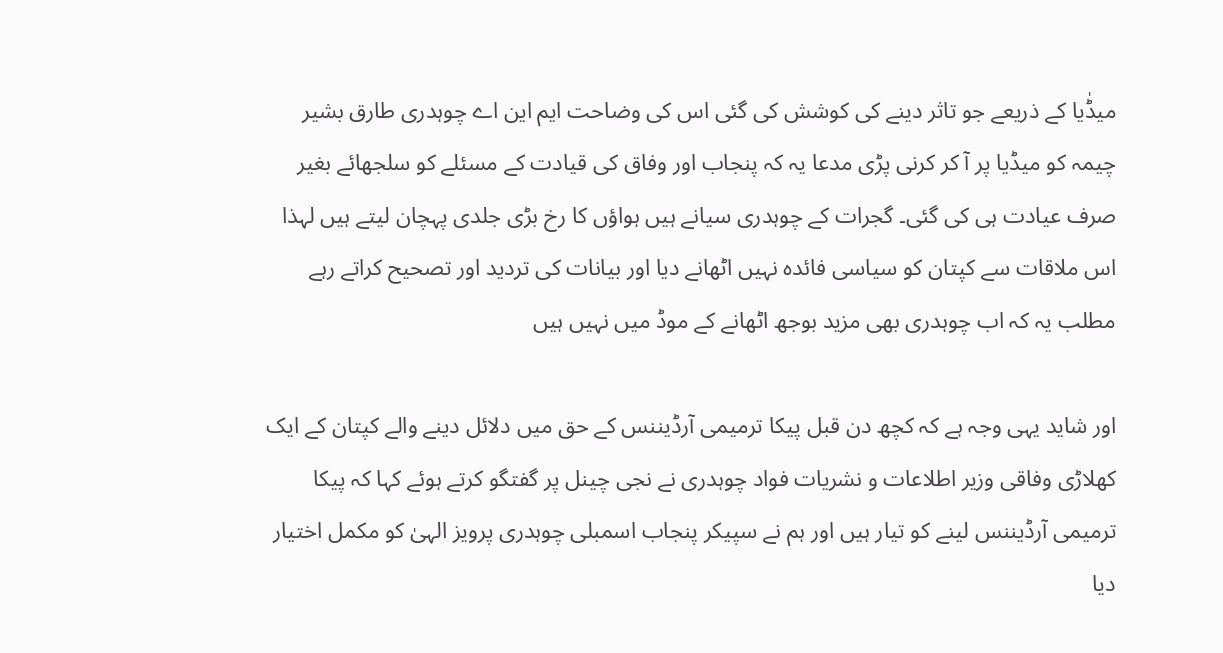میڈٰیا کے ذریعے جو تاثر دینے کی کوشش کی گئی اس کی وضاحت ایم این اے چوہدری طارق بشیر چیمہ کو میڈیا پر آ کر کرنی پڑی مدعا یہ کہ پنجاب اور وفاق کی قیادت کے مسئلے کو سلجھائے بغیر صرف عیادت ہی کی گئی۔ گجرات کے چوہدری سیانے ہیں ہواؤں کا رخ بڑی جلدی پہچان لیتے ہیں لہذا اس ملاقات سے کپتان کو سیاسی فائدہ نہیں اٹھانے دیا اور بیانات کی تردید اور تصحیح کراتے رہے مطلب یہ کہ اب چوہدری بھی مزید بوجھ اٹھانے کے موڈ میں نہیں ہیں

اور شاید یہی وجہ ہے کہ کچھ دن قبل پیکا ترمیمی آرڈیننس کے حق میں دلائل دینے والے کپتان کے ایک کھلاڑی وفاقی وزیر اطلاعات و نشریات فواد چوہدری نے نجی چینل پر گفتگو کرتے ہوئے کہا کہ پیکا ترمیمی آرڈیننس لینے کو تیار ہیں اور ہم نے سپیکر پنجاب اسمبلی چوہدری پرویز الہیٰ کو مکمل اختیار دیا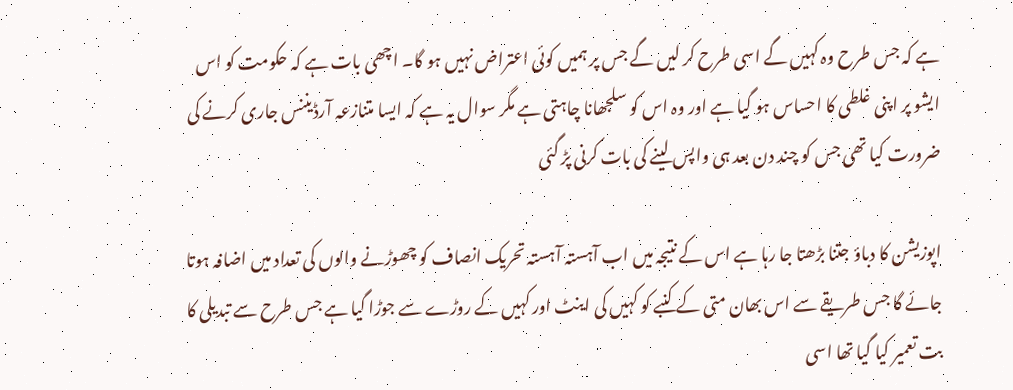ہے کہ جس طرح وہ کہیں گے اسی طرح کر لیں گے جس پر ہمیں کوئی اعتراض نہیں ہو گا۔ اچھی بات ہے کہ حکومت کو اس ایشو پر اپنی غلطی کا احساس ہو گیا ہے اور وہ اس کو سلجھانا چاہتی ہے مگر سوال یہ ہے کہ ایسا متنازعہ آرڈیننس جاری کرنے کی ضرورت کیا تھی جس کو چند دن بعد ہی واپس لینے کی بات کرنی پڑ گئی

اپوزیشن کا دباؤ جتنا بڑھتا جا رہا ہے اس کے نتیجہ میں اب آہستہ آہستہ تحریک انصاف کو چھوڑنے والوں کی تعداد میں اضافہ ہوتا جائے گا جس طریقے سے اس بھان متی کے کنبے کو کہیں کی اینٹ اور کہیں کے روڑے سے جوڑا گیا ہے جس طرح سے تبدیلی کا بت تعمیر کیا گیا تھا اسی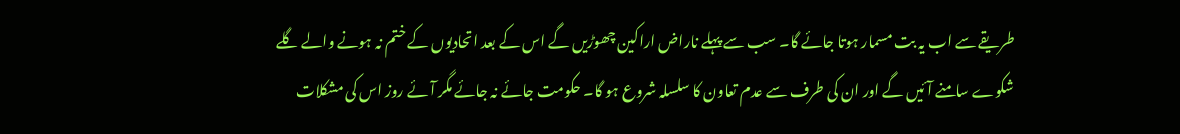طریقے سے اب یہ بت مسمار ہوتا جائے گا۔ سب سے پہلے ناراض اراکین چھوڑیں گے اس کے بعد اتحادیوں کے ختم نہ ہونے والے گلے شکوے سامنے آئیں گے اور ان کی طرف سے عدم تعاون کا سلسلہ شروع ہو گا۔ حکومت جائے نہ جائے مگر آئے روز اس کی مشکلات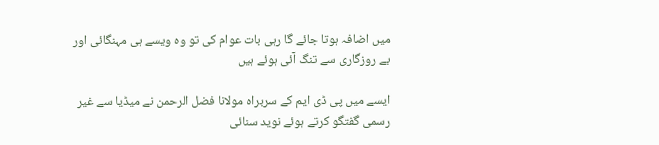میں اضافہ ہوتا جائے گا رہی بات عوام کی تو وہ ویسے ہی مہنگائی اور بے روزگاری سے تنگ آئی ہوئے ہیں

ایسے میں پی ڈی ایم کے سربراہ مولانا فضل الرحمن نے میڈیا سے غیر رسمی گفتگو کرتے ہوئے نوید سنائی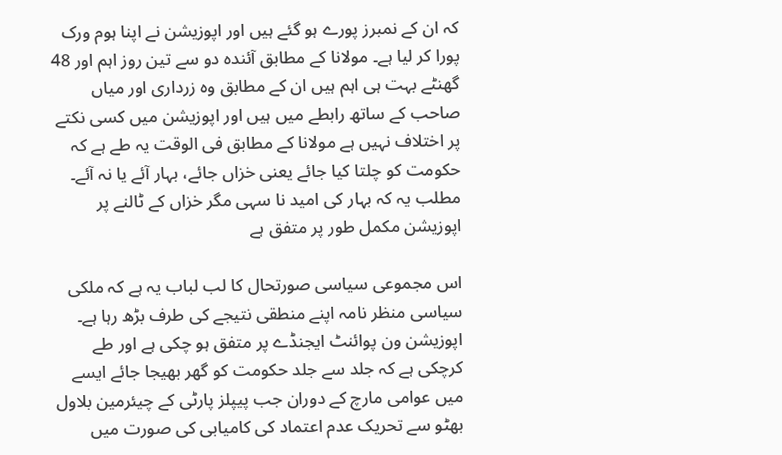کہ ان کے نمبرز پورے ہو گئے ہیں اور اپوزیشن نے اپنا ہوم ورک پورا کر لیا ہے۔ مولانا کے مطابق آئندہ دو سے تین روز اہم اور 48 گھنٹے بہت ہی اہم ہیں ان کے مطابق وہ زرداری اور میاں صاحب کے ساتھ رابطے میں ہیں اور اپوزیشن میں کسی نکتے پر اختلاف نہیں ہے مولانا کے مطابق فی الوقت یہ طے ہے کہ حکومت کو چلتا کیا جائے یعنی خزاں جائے، بہار آئے یا نہ آئے۔ مطلب یہ کہ بہار کی امید نا سہی مگر خزاں کے ٹالنے پر اپوزیشن مکمل طور پر متفق ہے

اس مجموعی سیاسی صورتحال کا لب لباب یہ ہے کہ ملکی سیاسی منظر نامہ اپنے منطقی نتیجے کی طرف بڑھ رہا ہے۔ اپوزیشن ون پوائنٹ ایجنڈے پر متفق ہو چکی ہے اور طے کرچکی ہے کہ جلد سے جلد حکومت کو گھر بھیجا جائے ایسے میں عوامی مارچ کے دوران جب پیپلز پارٹی کے چیئرمین بلاول بھٹو سے تحریک عدم اعتماد کی کامیابی کی صورت میں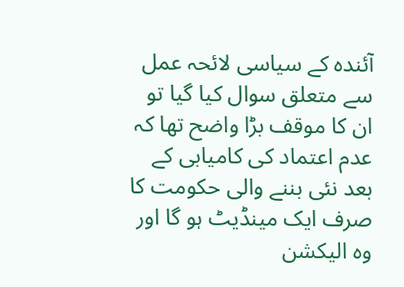آئندہ کے سیاسی لائحہ عمل سے متعلق سوال کیا گیا تو ان کا موقف بڑا واضح تھا کہ عدم اعتماد کی کامیابی کے بعد نئی بننے والی حکومت کا صرف ایک مینڈیٹ ہو گا اور وہ الیکشن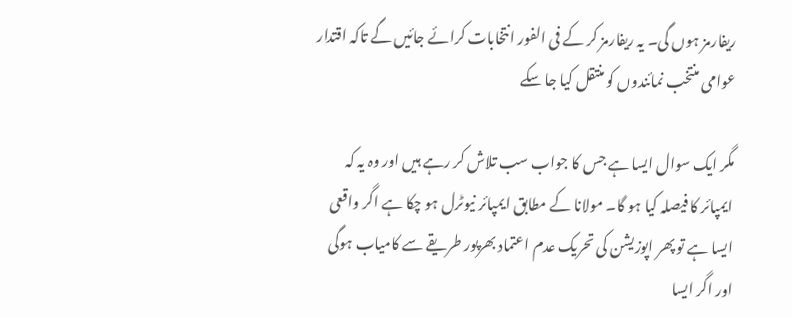ریفارمز ہوں گی۔ یہ ریفارمز کر کے فی الفور انتخابات کرائے جائیں گے تاکہ اقتدار عوامی منتخب نمائندوں کو منتقل کیا جا سکے

مگر ایک سوال ایسا ہے جس کا جواب سب تلاش کر رہے ہیں اور وہ یہ کہ ایمپائر کا فیصلہ کیا ہو گا۔ مولانا کے مطابق ایمپائر نیوٹرل ہو چکا ہے اگر واقعی ایسا ہے تو پھر اپوزیشن کی تحریک عدم اعتماد بھرپور طریقے سے کامیاب ہوگی اور اگر ایسا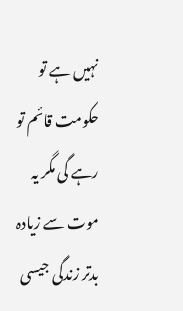نہیں ہے تو حکومت قائم تو رہے گی مگر یہ موت سے زیادہ بدتر زندگی جیسی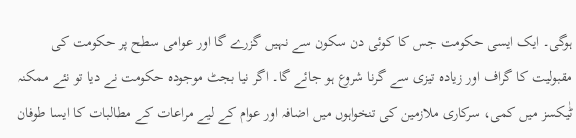ہوگی۔ ایک ایسی حکومت جس کا کوئی دن سکون سے نہیں گزرے گا اور عوامی سطح پر حکومت کی مقبولیت کا گراف اور زیادہ تیزی سے گرنا شروع ہو جائے گا۔ اگر نیا بجٹ موجودہ حکومت نے دیا تو نئے ممکنہ ٹٰیکسز میں کمی، سرکاری ملازمین کی تنخواہوں میں اضافہ اور عوام کے لیے مراعات کے مطالبات کا ایسا طوفان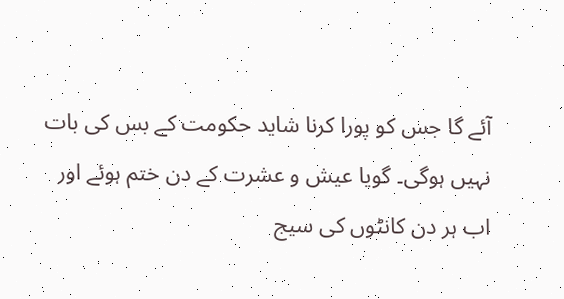آئے گا جس کو پورا کرنا شاید حکومت کے بس کی بات نہیں ہوگی۔ گویا عیش و عشرت کے دن ختم ہوئے اور اب ہر دن کانٹوں کی سیج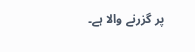پر گزرنے والا ہے۔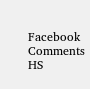Facebook Comments HS